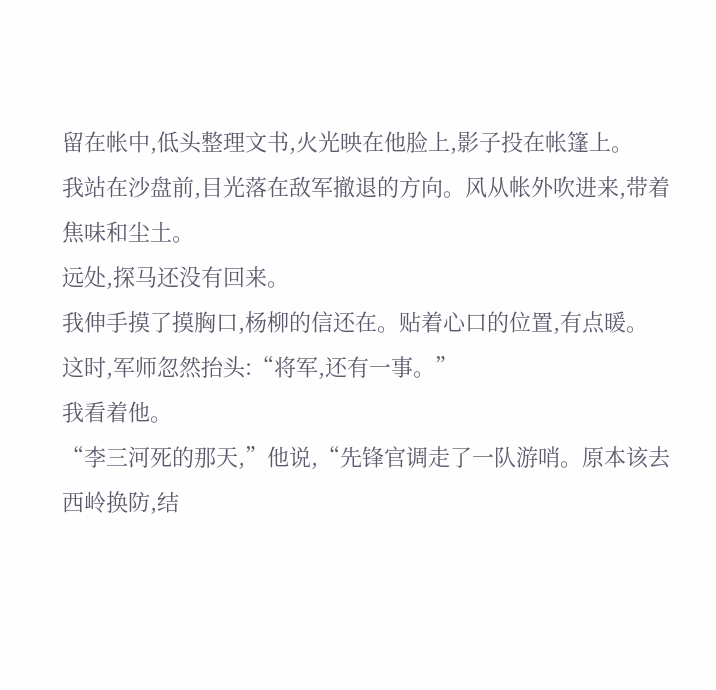留在帐中,低头整理文书,火光映在他脸上,影子投在帐篷上。
我站在沙盘前,目光落在敌军撤退的方向。风从帐外吹进来,带着焦味和尘土。
远处,探马还没有回来。
我伸手摸了摸胸口,杨柳的信还在。贴着心口的位置,有点暖。
这时,军师忽然抬头:“将军,还有一事。”
我看着他。
“李三河死的那天,”他说,“先锋官调走了一队游哨。原本该去西岭换防,结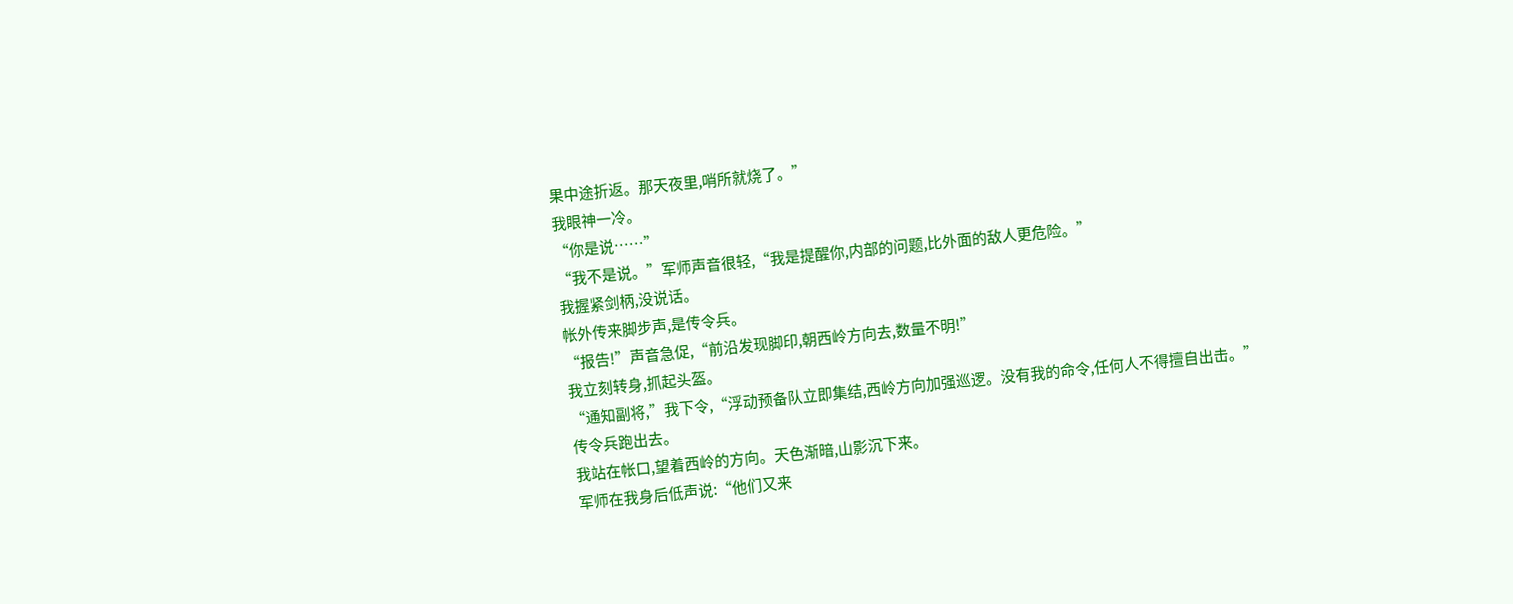果中途折返。那天夜里,哨所就烧了。”
我眼神一冷。
“你是说……”
“我不是说。”军师声音很轻,“我是提醒你,内部的问题,比外面的敌人更危险。”
我握紧剑柄,没说话。
帐外传来脚步声,是传令兵。
“报告!”声音急促,“前沿发现脚印,朝西岭方向去,数量不明!”
我立刻转身,抓起头盔。
“通知副将,”我下令,“浮动预备队立即集结,西岭方向加强巡逻。没有我的命令,任何人不得擅自出击。”
传令兵跑出去。
我站在帐口,望着西岭的方向。天色渐暗,山影沉下来。
军师在我身后低声说:“他们又来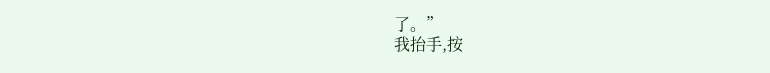了。”
我抬手,按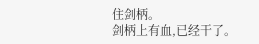住剑柄。
剑柄上有血,已经干了。